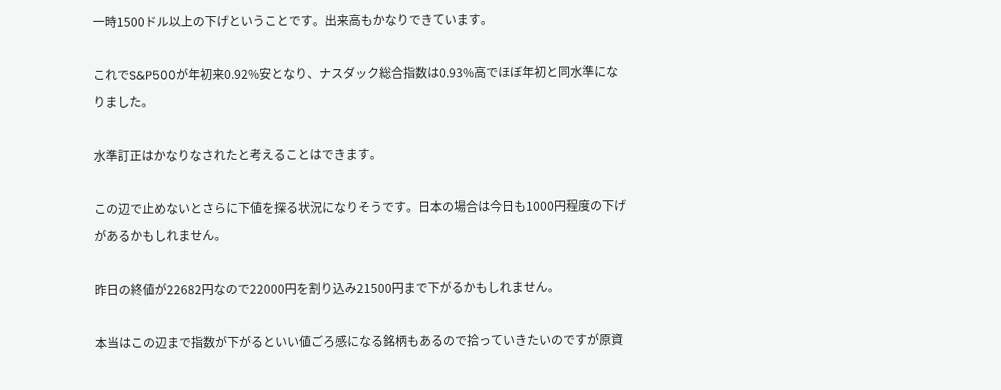一時1500ドル以上の下げということです。出来高もかなりできています。

これでS&P500が年初来0.92%安となり、ナスダック総合指数は0.93%高でほぼ年初と同水準になりました。

水準訂正はかなりなされたと考えることはできます。

この辺で止めないとさらに下値を探る状況になりそうです。日本の場合は今日も1000円程度の下げがあるかもしれません。

昨日の終値が22682円なので22000円を割り込み21500円まで下がるかもしれません。

本当はこの辺まで指数が下がるといい値ごろ感になる銘柄もあるので拾っていきたいのですが原資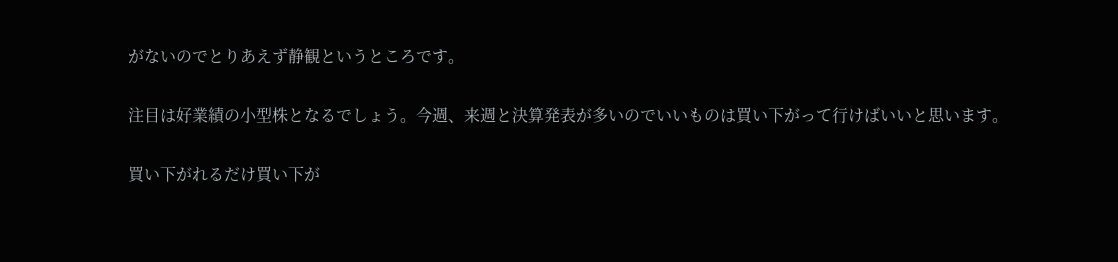がないのでとりあえず静観というところです。

注目は好業績の小型株となるでしょう。今週、来週と決算発表が多いのでいいものは買い下がって行けばいいと思います。

買い下がれるだけ買い下が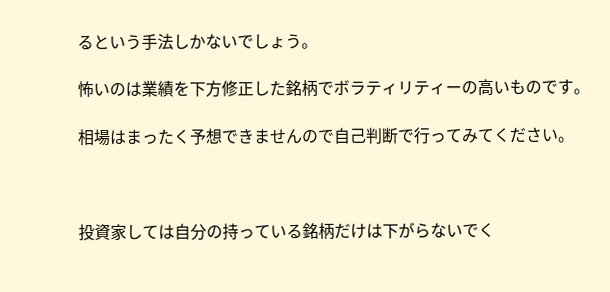るという手法しかないでしょう。

怖いのは業績を下方修正した銘柄でボラティリティーの高いものです。

相場はまったく予想できませんので自己判断で行ってみてください。



投資家しては自分の持っている銘柄だけは下がらないでく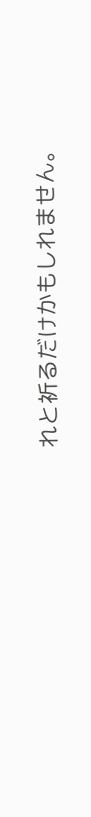れと祈るだけかもしれません。